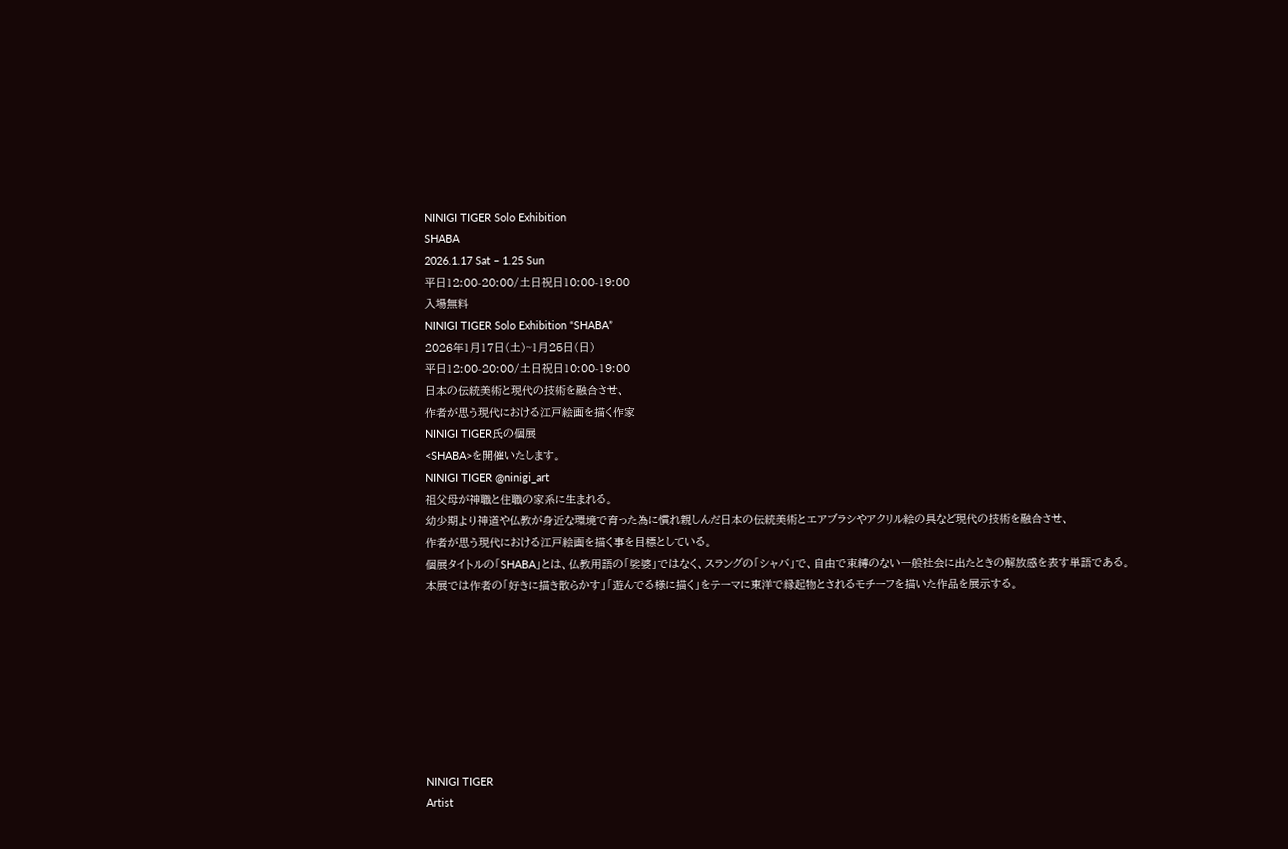NINIGI TIGER Solo Exhibition
SHABA
2026.1.17 Sat – 1.25 Sun
平日12:00-20:00/土日祝日10:00-19:00
入場無料
NINIGI TIGER Solo Exhibition “SHABA”
2026年1月17日(土)~1月25日(日)
平日12:00-20:00/土日祝日10:00-19:00
日本の伝統美術と現代の技術を融合させ、
作者が思う現代における江戸絵画を描く作家
NINIGI TIGER氏の個展
<SHABA>を開催いたします。
NINIGI TIGER @ninigi_art
祖父母が神職と住職の家系に生まれる。
幼少期より神道や仏教が身近な環境で育った為に慣れ親しんだ日本の伝統美術とエアブラシやアクリル絵の具など現代の技術を融合させ、
作者が思う現代における江戸絵画を描く事を目標としている。
個展タイトルの「SHABA」とは、仏教用語の「娑婆」ではなく、スラングの「シャバ」で、自由で束縛のない一般社会に出たときの解放感を表す単語である。
本展では作者の「好きに描き散らかす」「遊んでる様に描く」をテーマに東洋で縁起物とされるモチーフを描いた作品を展示する。








NINIGI TIGER
Artist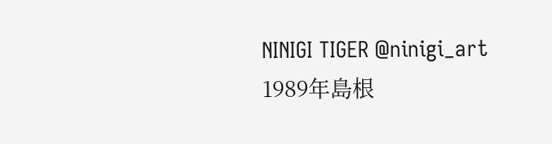NINIGI TIGER @ninigi_art
1989年島根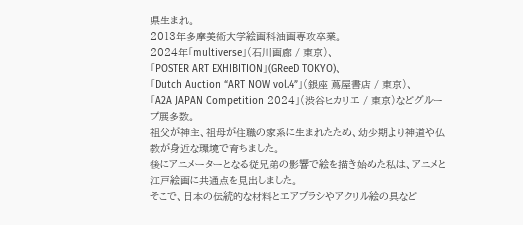県生まれ。
2013年多摩美術大学絵画科油画専攻卒業。
2024年「multiverse」(石川画廊 / 東京)、
「POSTER ART EXHIBITION」(GReeD TOKYO)、
「Dutch Auction “ART NOW vol.4”」(銀座 蔦屋書店 / 東京)、
「A2A JAPAN Competition 2024」(渋谷ヒカリエ / 東京)などグループ展多数。
祖父が神主、祖母が住職の家系に生まれたため、幼少期より神道や仏教が身近な環境で育ちました。
後にアニメーターとなる従兄弟の影響で絵を描き始めた私は、アニメと江戸絵画に共通点を見出しました。
そこで、日本の伝統的な材料とエアブラシやアクリル絵の具など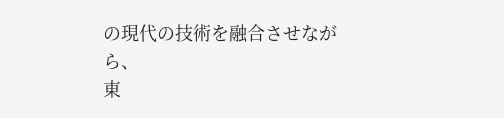の現代の技術を融合させながら、
東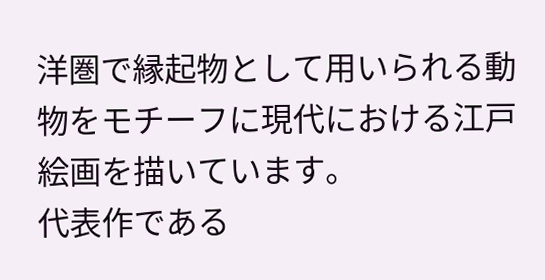洋圏で縁起物として用いられる動物をモチーフに現代における江戸絵画を描いています。
代表作である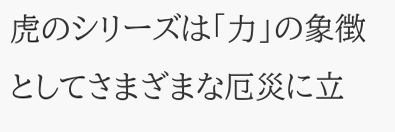虎のシリーズは「力」の象徴としてさまざまな厄災に立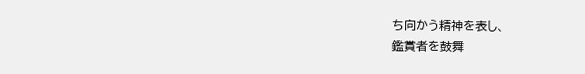ち向かう精神を表し、
鑑賞者を鼓舞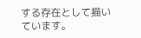する存在として描いています。